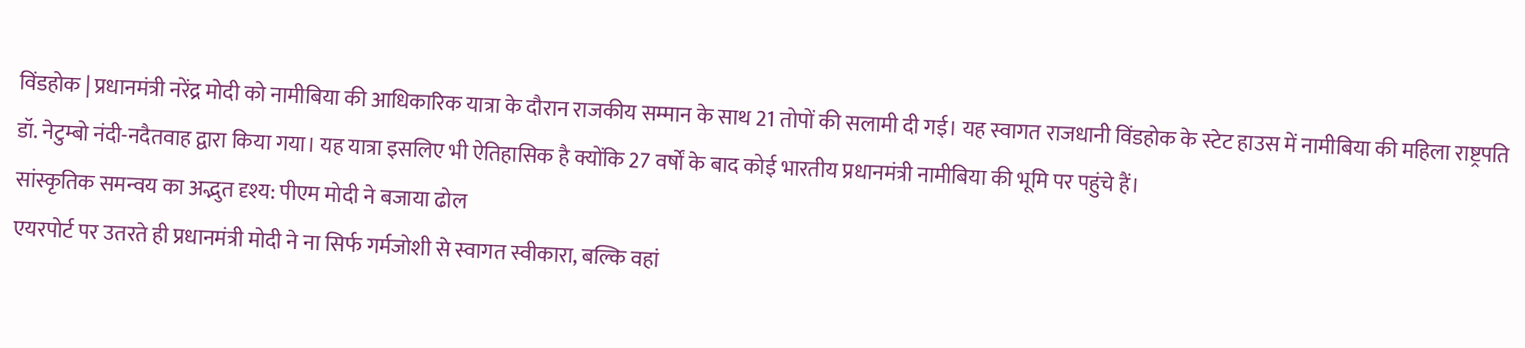विंडहोक | प्रधानमंत्री नरेंद्र मोदी को नामीबिया की आधिकारिक यात्रा के दौरान राजकीय सम्मान के साथ 21 तोपों की सलामी दी गई। यह स्वागत राजधानी विंडहोक के स्टेट हाउस में नामीबिया की महिला राष्ट्रपति डॉ. नेटुम्बो नंदी-नदैतवाह द्वारा किया गया। यह यात्रा इसलिए भी ऐतिहासिक है क्योंकि 27 वर्षों के बाद कोई भारतीय प्रधानमंत्री नामीबिया की भूमि पर पहुंचे हैं।
सांस्कृतिक समन्वय का अद्भुत दृश्य: पीएम मोदी ने बजाया ढोल
एयरपोर्ट पर उतरते ही प्रधानमंत्री मोदी ने ना सिर्फ गर्मजोशी से स्वागत स्वीकारा, बल्कि वहां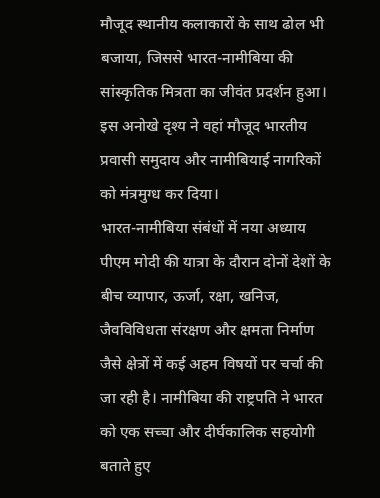मौजूद स्थानीय कलाकारों के साथ ढोल भी बजाया, जिससे भारत-नामीबिया की सांस्कृतिक मित्रता का जीवंत प्रदर्शन हुआ। इस अनोखे दृश्य ने वहां मौजूद भारतीय प्रवासी समुदाय और नामीबियाई नागरिकों को मंत्रमुग्ध कर दिया।
भारत-नामीबिया संबंधों में नया अध्याय
पीएम मोदी की यात्रा के दौरान दोनों देशों के बीच व्यापार, ऊर्जा, रक्षा, खनिज, जैवविविधता संरक्षण और क्षमता निर्माण जैसे क्षेत्रों में कई अहम विषयों पर चर्चा की जा रही है। नामीबिया की राष्ट्रपति ने भारत को एक सच्चा और दीर्घकालिक सहयोगी बताते हुए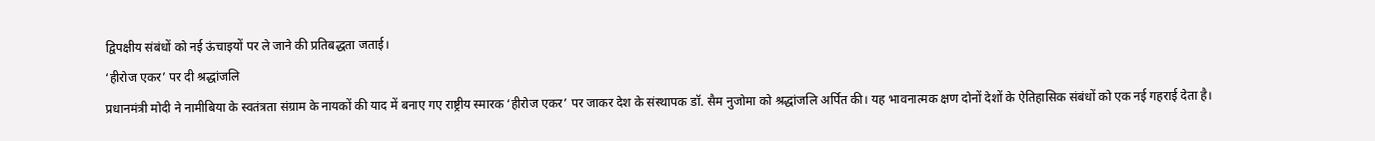द्विपक्षीय संबंधों को नई ऊंचाइयों पर ले जाने की प्रतिबद्धता जताई।
‘हीरोज एकर’ पर दी श्रद्धांजलि
प्रधानमंत्री मोदी ने नामीबिया के स्वतंत्रता संग्राम के नायकों की याद में बनाए गए राष्ट्रीय स्मारक ‘हीरोज एकर’ पर जाकर देश के संस्थापक डॉ. सैम नुजोमा को श्रद्धांजलि अर्पित की। यह भावनात्मक क्षण दोनों देशों के ऐतिहासिक संबंधों को एक नई गहराई देता है।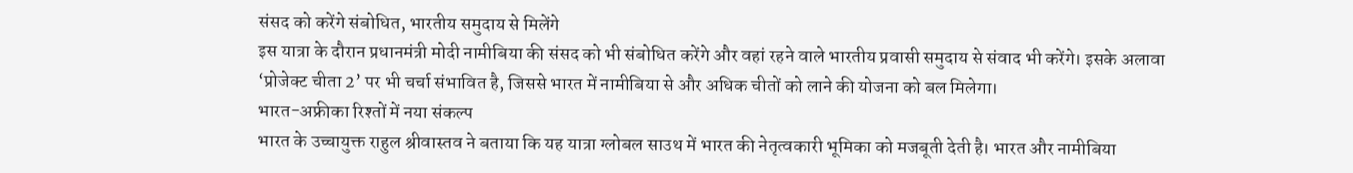संसद को करेंगे संबोधित, भारतीय समुदाय से मिलेंगे
इस यात्रा के दौरान प्रधानमंत्री मोदी नामीबिया की संसद को भी संबोधित करेंगे और वहां रहने वाले भारतीय प्रवासी समुदाय से संवाद भी करेंगे। इसके अलावा ‘प्रोजेक्ट चीता 2’ पर भी चर्चा संभावित है, जिससे भारत में नामीबिया से और अधिक चीतों को लाने की योजना को बल मिलेगा।
भारत-अफ्रीका रिश्तों में नया संकल्प
भारत के उच्चायुक्त राहुल श्रीवास्तव ने बताया कि यह यात्रा ग्लोबल साउथ में भारत की नेतृत्वकारी भूमिका को मजबूती देती है। भारत और नामीबिया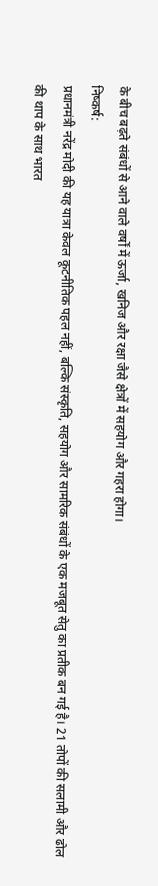के बीच बढ़ते संबंधों से आने वाले वर्षों में ऊर्जा, खनिज और रक्षा जैसे क्षेत्रों में सहयोग और गहरा होगा।
निष्कर्ष:
प्रधानमंत्री नरेंद्र मोदी की यह यात्रा केवल कूटनीतिक पहल नहीं, बल्कि संस्कृति, सहयोग और सामरिक संबंधों के एक मजबूत सेतु का प्रतीक बन गई है। 21 तोपों की सलामी और ढोल की थाप के साथ भारत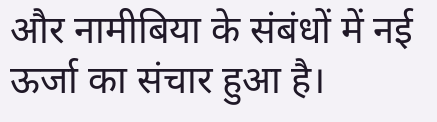और नामीबिया के संबंधों में नई ऊर्जा का संचार हुआ है।